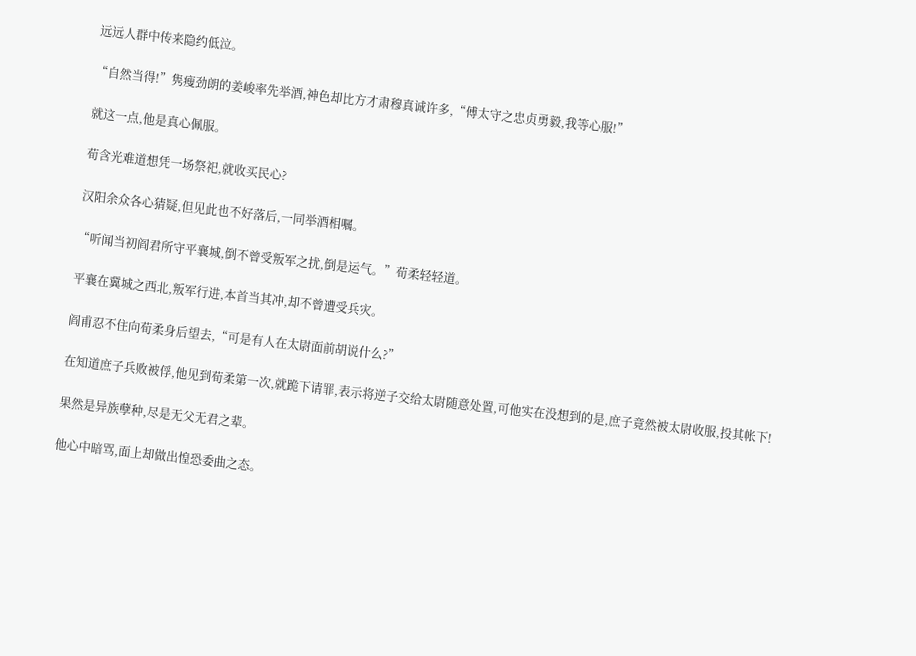远远人群中传来隐约低泣。

“自然当得!”隽瘦劲朗的姜峻率先举酒,神色却比方才肃穆真诚许多,“傅太守之忠贞勇毅,我等心服!”

就这一点,他是真心佩服。

荀含光难道想凭一场祭祀,就收买民心?

汉阳余众各心猜疑,但见此也不好落后,一同举酒相嘱。

“听闻当初阎君所守平襄城,倒不曾受叛军之扰,倒是运气。”荀柔轻轻道。

平襄在冀城之西北,叛军行进,本首当其冲,却不曾遭受兵灾。

阎甫忍不住向荀柔身后望去,“可是有人在太尉面前胡说什么?”

在知道庶子兵败被俘,他见到荀柔第一次,就跪下请罪,表示将逆子交给太尉随意处置,可他实在没想到的是,庶子竟然被太尉收服,投其帐下!

果然是异族孽种,尽是无父无君之辈。

他心中暗骂,面上却做出惶恐委曲之态。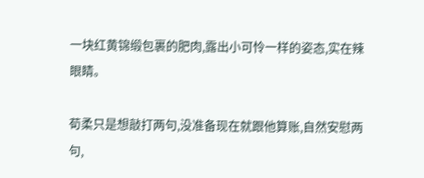一块红黄锦缎包裹的肥肉,露出小可怜一样的姿态,实在辣眼睛。

荀柔只是想敲打两句,没准备现在就跟他算账,自然安慰两句,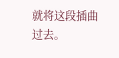就将这段插曲过去。